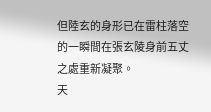但陸玄的身形已在雷柱落空的一瞬間在張玄陵身前五丈之處重新凝聚。
天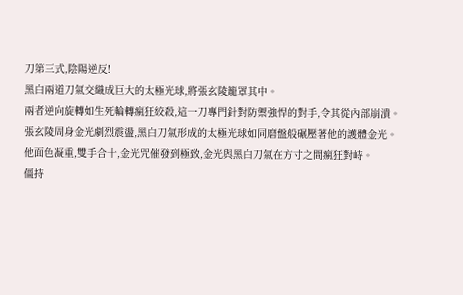刀第三式,陰陽逆反!
黑白兩道刀氣交織成巨大的太極光球,將張玄陵籠罩其中。
兩者逆向旋轉如生死輪轉瘋狂絞殺,這一刀專門針對防禦強悍的對手,令其從內部崩潰。
張玄陵周身金光劇烈震盪,黑白刀氣形成的太極光球如同磨盤般碾壓著他的護體金光。
他面色凝重,雙手合十,金光咒催發到極致,金光與黑白刀氣在方寸之間瘋狂對峙。
僵持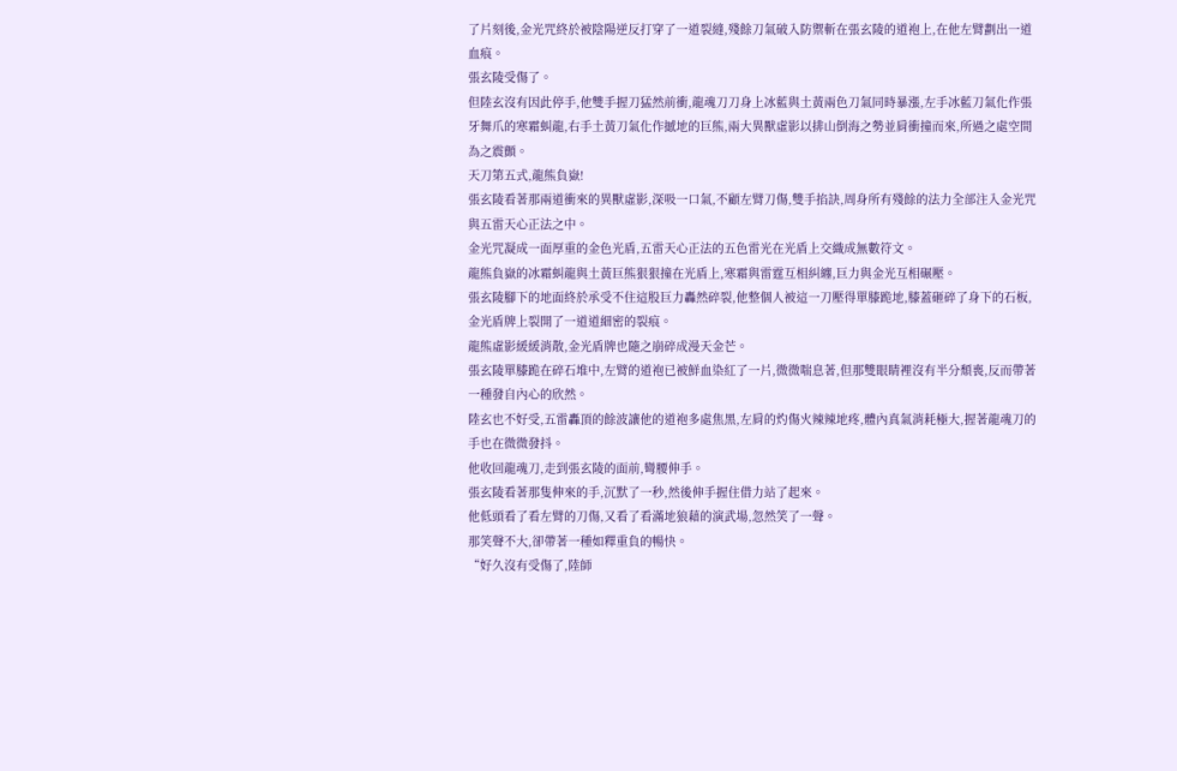了片刻後,金光咒終於被陰陽逆反打穿了一道裂縫,殘餘刀氣破入防禦斬在張玄陵的道袍上,在他左臂劃出一道血痕。
張玄陵受傷了。
但陸玄沒有因此停手,他雙手握刀猛然前衝,龍魂刀刀身上冰藍與土黃兩色刀氣同時暴漲,左手冰藍刀氣化作張牙舞爪的寒霜虯龍,右手土黃刀氣化作撼地的巨熊,兩大異獸虛影以排山倒海之勢並肩衝撞而來,所過之處空間為之震顫。
天刀第五式,龍熊負嶽!
張玄陵看著那兩道衝來的異獸虛影,深吸一口氣,不顧左臂刀傷,雙手掐訣,周身所有殘餘的法力全部注入金光咒與五雷天心正法之中。
金光咒凝成一面厚重的金色光盾,五雷天心正法的五色雷光在光盾上交織成無數符文。
龍熊負嶽的冰霜虯龍與土黃巨熊狠狠撞在光盾上,寒霜與雷霆互相糾纏,巨力與金光互相碾壓。
張玄陵腳下的地面終於承受不住這股巨力轟然碎裂,他整個人被這一刀壓得單膝跪地,膝蓋砸碎了身下的石板,金光盾牌上裂開了一道道細密的裂痕。
龍熊虛影緩緩消散,金光盾牌也隨之崩碎成漫天金芒。
張玄陵單膝跪在碎石堆中,左臂的道袍已被鮮血染紅了一片,微微喘息著,但那雙眼睛裡沒有半分頹喪,反而帶著一種發自內心的欣然。
陸玄也不好受,五雷轟頂的餘波讓他的道袍多處焦黑,左肩的灼傷火辣辣地疼,體內真氣消耗極大,握著龍魂刀的手也在微微發抖。
他收回龍魂刀,走到張玄陵的面前,彎腰伸手。
張玄陵看著那隻伸來的手,沉默了一秒,然後伸手握住借力站了起來。
他低頭看了看左臂的刀傷,又看了看滿地狼藉的演武場,忽然笑了一聲。
那笑聲不大,卻帶著一種如釋重負的暢快。
“好久沒有受傷了,陸師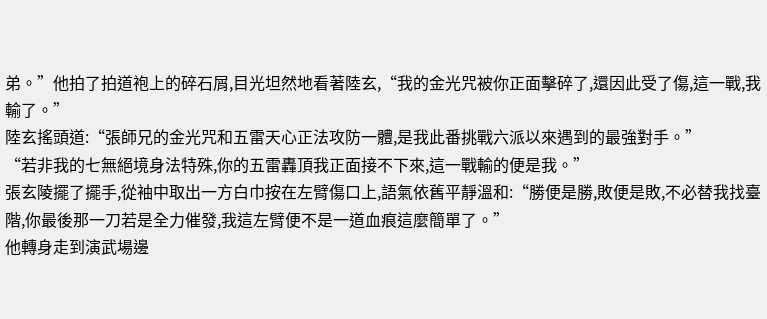弟。”他拍了拍道袍上的碎石屑,目光坦然地看著陸玄,“我的金光咒被你正面擊碎了,還因此受了傷,這一戰,我輸了。”
陸玄搖頭道:“張師兄的金光咒和五雷天心正法攻防一體,是我此番挑戰六派以來遇到的最強對手。”
“若非我的七無絕境身法特殊,你的五雷轟頂我正面接不下來,這一戰輸的便是我。”
張玄陵擺了擺手,從袖中取出一方白巾按在左臂傷口上,語氣依舊平靜溫和:“勝便是勝,敗便是敗,不必替我找臺階,你最後那一刀若是全力催發,我這左臂便不是一道血痕這麼簡單了。”
他轉身走到演武場邊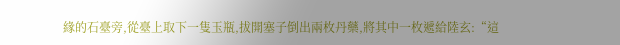緣的石臺旁,從臺上取下一隻玉瓶,拔開塞子倒出兩枚丹藥,將其中一枚遞給陸玄:“這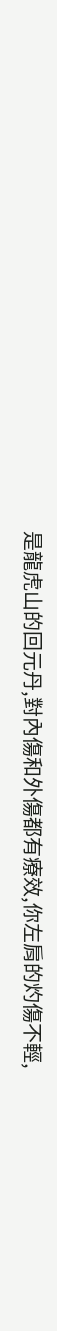是龍虎山的回元丹,對內傷和外傷都有療效,你左肩的灼傷不輕,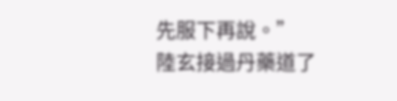先服下再說。”
陸玄接過丹藥道了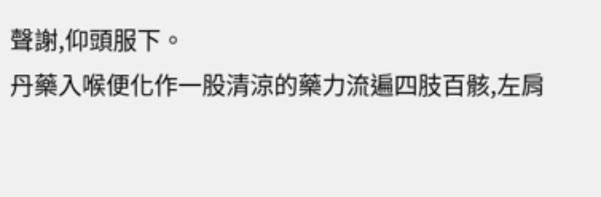聲謝,仰頭服下。
丹藥入喉便化作一股清涼的藥力流遍四肢百骸,左肩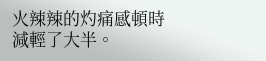火辣辣的灼痛感頓時減輕了大半。